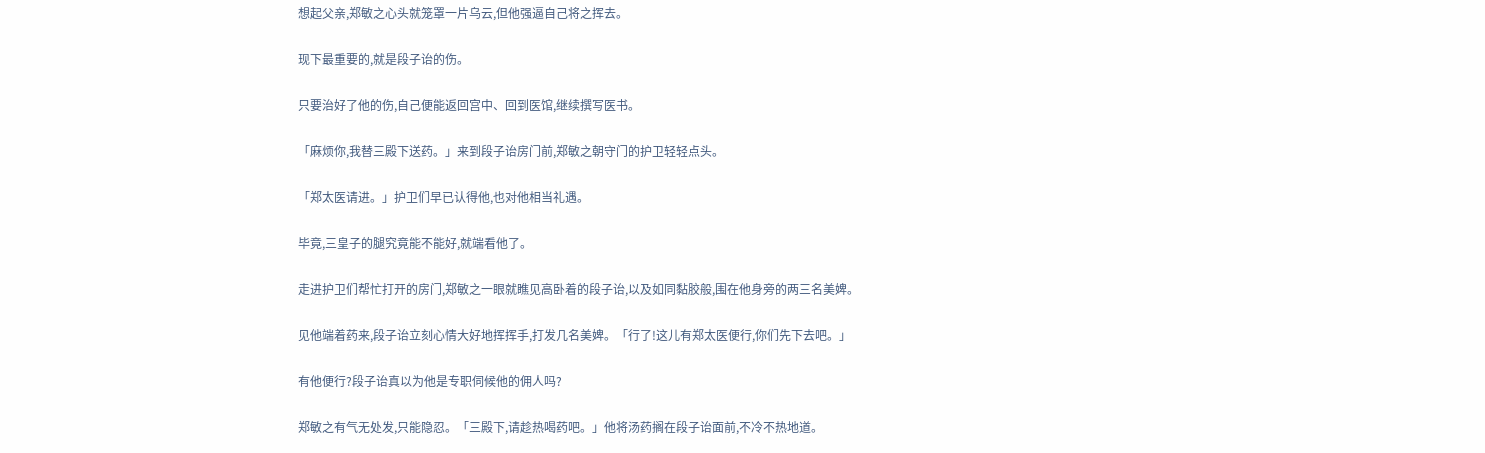想起父亲,郑敏之心头就笼罩一片乌云,但他强逼自己将之挥去。

现下最重要的,就是段子诒的伤。

只要治好了他的伤,自己便能返回宫中、回到医馆,继续撰写医书。

「麻烦你,我替三殿下送药。」来到段子诒房门前,郑敏之朝守门的护卫轻轻点头。

「郑太医请进。」护卫们早已认得他,也对他相当礼遇。

毕竟,三皇子的腿究竟能不能好,就端看他了。

走进护卫们帮忙打开的房门,郑敏之一眼就瞧见高卧着的段子诒,以及如同黏胶般,围在他身旁的两三名美婢。

见他端着药来,段子诒立刻心情大好地挥挥手,打发几名美婢。「行了!这儿有郑太医便行,你们先下去吧。」

有他便行?段子诒真以为他是专职伺候他的佣人吗?

郑敏之有气无处发,只能隐忍。「三殿下,请趁热喝药吧。」他将汤药搁在段子诒面前,不冷不热地道。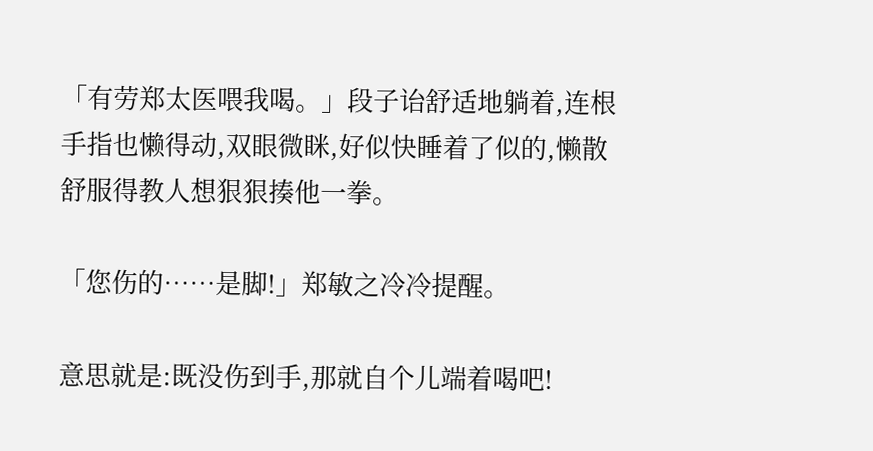「有劳郑太医喂我喝。」段子诒舒适地躺着,连根手指也懒得动,双眼微眯,好似快睡着了似的,懒散舒服得教人想狠狠揍他一拳。

「您伤的……是脚!」郑敏之冷冷提醒。

意思就是:既没伤到手,那就自个儿端着喝吧!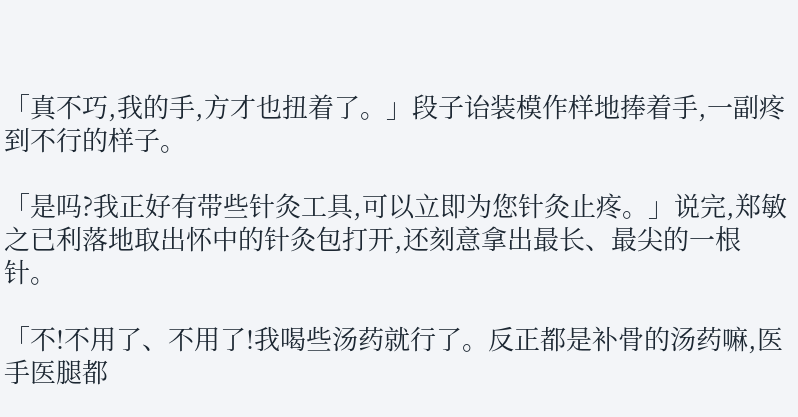「真不巧,我的手,方才也扭着了。」段子诒装模作样地捧着手,一副疼到不行的样子。

「是吗?我正好有带些针灸工具,可以立即为您针灸止疼。」说完,郑敏之已利落地取出怀中的针灸包打开,还刻意拿出最长、最尖的一根针。

「不!不用了、不用了!我喝些汤药就行了。反正都是补骨的汤药嘛,医手医腿都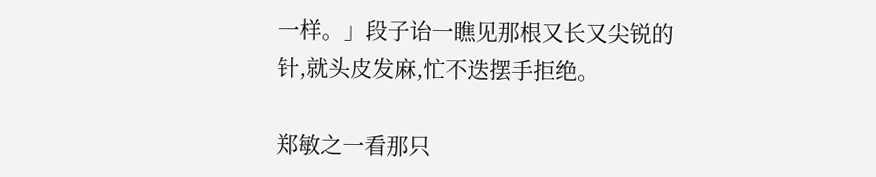一样。」段子诒一瞧见那根又长又尖锐的针,就头皮发麻,忙不迭摆手拒绝。

郑敏之一看那只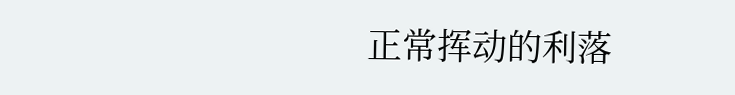正常挥动的利落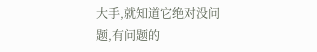大手,就知道它绝对没问题,有问题的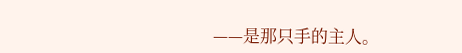——是那只手的主人。